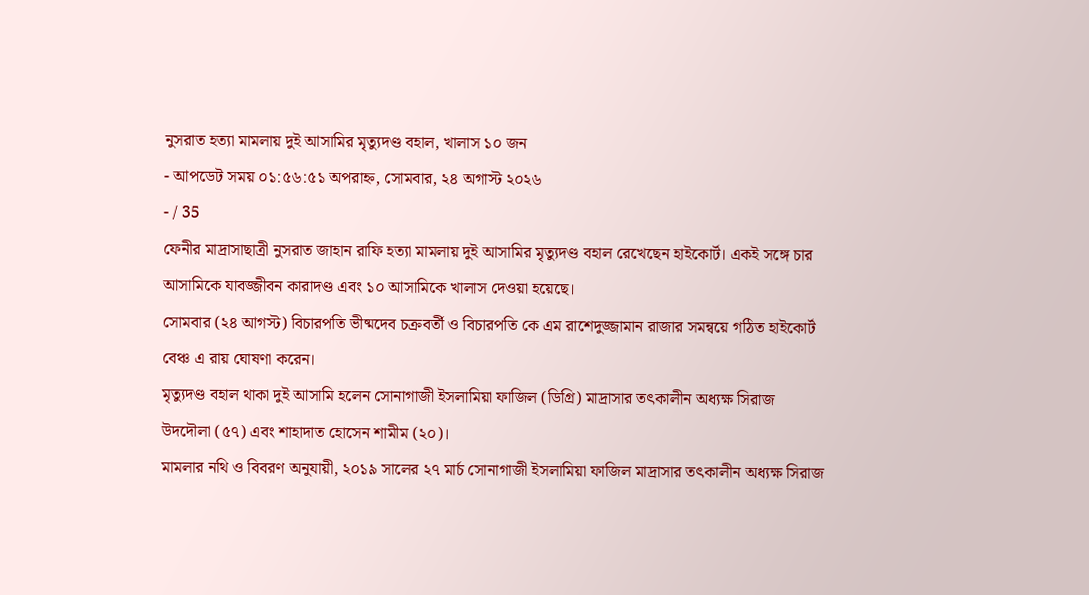নুসরাত হত্যা মামলায় দুই আসামির মৃত্যুদণ্ড বহাল, খালাস ১০ জন
- আপডেট সময় ০১:৫৬:৫১ অপরাহ্ন, সোমবার, ২৪ অগাস্ট ২০২৬
- / 35
ফেনীর মাদ্রাসাছাত্রী নুসরাত জাহান রাফি হত্যা মামলায় দুই আসামির মৃত্যুদণ্ড বহাল রেখেছেন হাইকোর্ট। একই সঙ্গে চার আসামিকে যাবজ্জীবন কারাদণ্ড এবং ১০ আসামিকে খালাস দেওয়া হয়েছে।
সোমবার (২৪ আগস্ট) বিচারপতি ভীষ্মদেব চক্রবর্তী ও বিচারপতি কে এম রাশেদুজ্জামান রাজার সমন্বয়ে গঠিত হাইকোর্ট বেঞ্চ এ রায় ঘোষণা করেন।
মৃত্যুদণ্ড বহাল থাকা দুই আসামি হলেন সোনাগাজী ইসলামিয়া ফাজিল (ডিগ্রি) মাদ্রাসার তৎকালীন অধ্যক্ষ সিরাজ উদদৌলা (৫৭) এবং শাহাদাত হোসেন শামীম (২০)।
মামলার নথি ও বিবরণ অনুযায়ী, ২০১৯ সালের ২৭ মার্চ সোনাগাজী ইসলামিয়া ফাজিল মাদ্রাসার তৎকালীন অধ্যক্ষ সিরাজ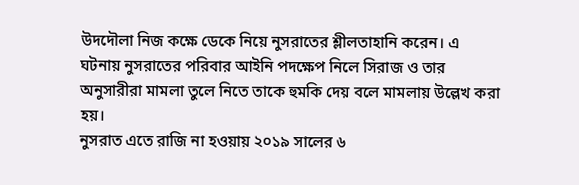উদদৌলা নিজ কক্ষে ডেকে নিয়ে নুসরাতের শ্লীলতাহানি করেন। এ ঘটনায় নুসরাতের পরিবার আইনি পদক্ষেপ নিলে সিরাজ ও তার অনুসারীরা মামলা তুলে নিতে তাকে হুমকি দেয় বলে মামলায় উল্লেখ করা হয়।
নুসরাত এতে রাজি না হওয়ায় ২০১৯ সালের ৬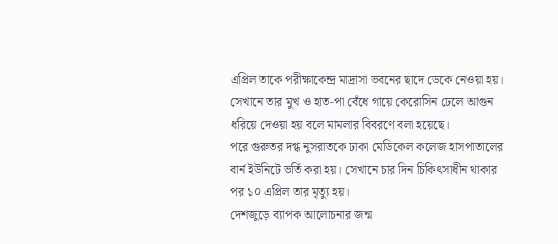এপ্রিল তাকে পরীক্ষাকেন্দ্র মাদ্রাসা ভবনের ছাদে ডেকে নেওয়া হয়। সেখানে তার মুখ ও হাত-পা বেঁধে গায়ে কেরোসিন ঢেলে আগুন ধরিয়ে দেওয়া হয় বলে মামলার বিবরণে বলা হয়েছে।
পরে গুরুতর দগ্ধ নুসরাতকে ঢাকা মেডিকেল কলেজ হাসপাতালের বার্ন ইউনিটে ভর্তি করা হয়। সেখানে চার দিন চিকিৎসাধীন থাকার পর ১০ এপ্রিল তার মৃত্যু হয়।
দেশজুড়ে ব্যাপক আলোচনার জন্ম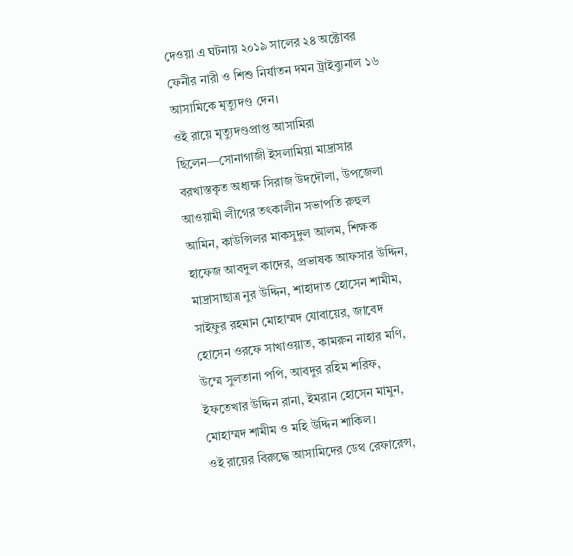দেওয়া এ ঘটনায় ২০১৯ সালের ২৪ অক্টোবর ফেনীর নারী ও শিশু নির্যাতন দমন ট্রাইব্যুনাল ১৬ আসামিকে মৃত্যুদণ্ড দেন।
ওই রায়ে মৃত্যুদণ্ডপ্রাপ্ত আসামিরা ছিলেন—সোনাগাজী ইসলামিয়া মাদ্রাসার বরখাস্তকৃত অধ্যক্ষ সিরাজ উদদৌলা, উপজেলা আওয়ামী লীগের তৎকালীন সভাপতি রুহুল আমিন, কাউন্সিলর মাকসুদুল আলম, শিক্ষক হাফেজ আবদুল কাদের, প্রভাষক আফসার উদ্দিন, মাদ্রাসাছাত্র নুর উদ্দিন, শাহাদাত হোসেন শামীম, সাইফুর রহমান মোহাম্মদ যোবায়ের, জাবেদ হোসেন ওরফে সাখাওয়াত, কামরুন নাহার মণি, উম্মে সুলতানা পপি, আবদুর রহিম শরিফ, ইফতেখার উদ্দিন রানা, ইমরান হোসেন মামুন, মোহাম্মদ শামীম ও মহি উদ্দিন শাকিল।
ওই রায়ের বিরুদ্ধে আসামিদের ডেথ রেফারেন্স,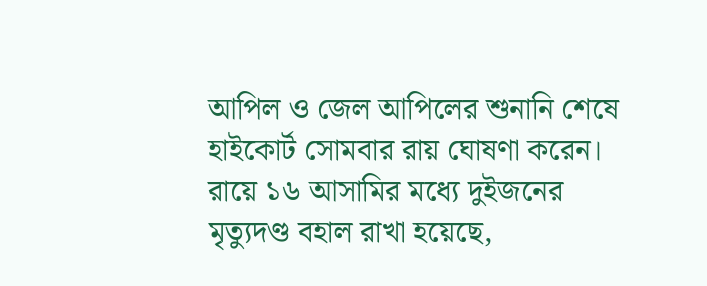আপিল ও জেল আপিলের শুনানি শেষে হাইকোর্ট সোমবার রায় ঘোষণা করেন। রায়ে ১৬ আসামির মধ্যে দুইজনের মৃত্যুদণ্ড বহাল রাখা হয়েছে,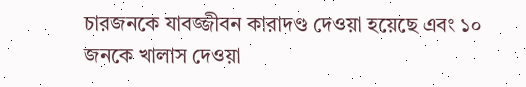চারজনকে যাবজ্জীবন কারাদণ্ড দেওয়া হয়েছে এবং ১০ জনকে খালাস দেওয়া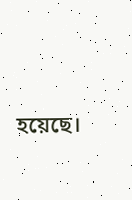হয়েছে।